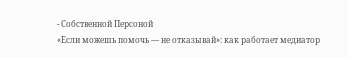- Собственной Персоной
«Если можешь помочь — не отказывай»: как работает медиатор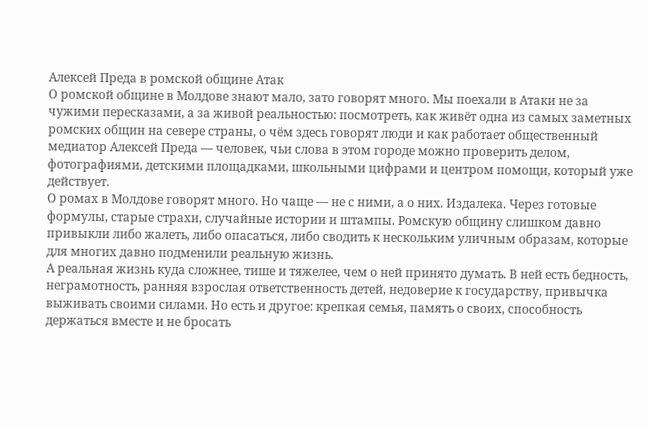Алексей Преда в ромской общине Атак
О ромской общине в Молдове знают мало, зато говорят много. Мы поехали в Атаки не за чужими пересказами, а за живой реальностью: посмотреть, как живёт одна из самых заметных ромских общин на севере страны, о чём здесь говорят люди и как работает общественный медиатор Алексей Преда — человек, чьи слова в этом городе можно проверить делом, фотографиями, детскими площадками, школьными цифрами и центром помощи, который уже действует.
О ромах в Молдове говорят много. Но чаще — не с ними, а о них. Издалека. Через готовые формулы, старые страхи, случайные истории и штампы. Ромскую общину слишком давно привыкли либо жалеть, либо опасаться, либо сводить к нескольким уличным образам, которые для многих давно подменили реальную жизнь.
А реальная жизнь куда сложнее, тише и тяжелее, чем о ней принято думать. В ней есть бедность, неграмотность, ранняя взрослая ответственность детей, недоверие к государству, привычка выживать своими силами. Но есть и другое: крепкая семья, память о своих, способность держаться вместе и не бросать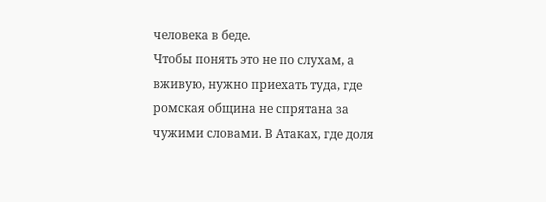человека в беде.
Чтобы понять это не по слухам, а вживую, нужно приехать туда, где ромская община не спрятана за чужими словами. В Атаках, где доля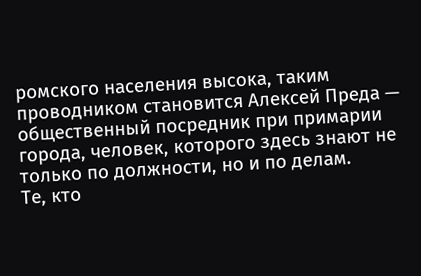ромского населения высока, таким проводником становится Алексей Преда — общественный посредник при примарии города, человек, которого здесь знают не только по должности, но и по делам.
Те, кто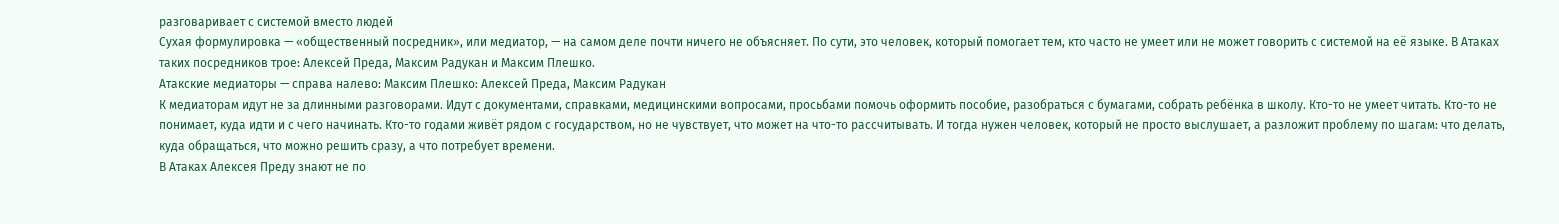разговаривает с системой вместо людей
Сухая формулировка — «общественный посредник», или медиатор, — на самом деле почти ничего не объясняет. По сути, это человек, который помогает тем, кто часто не умеет или не может говорить с системой на её языке. В Атаках таких посредников трое: Алексей Преда, Максим Радукан и Максим Плешко.
Атакские медиаторы — справа налево: Максим Плешко: Алексей Преда, Максим Радукан
К медиаторам идут не за длинными разговорами. Идут с документами, справками, медицинскими вопросами, просьбами помочь оформить пособие, разобраться с бумагами, собрать ребёнка в школу. Кто-то не умеет читать. Кто-то не понимает, куда идти и с чего начинать. Кто-то годами живёт рядом с государством, но не чувствует, что может на что-то рассчитывать. И тогда нужен человек, который не просто выслушает, а разложит проблему по шагам: что делать, куда обращаться, что можно решить сразу, а что потребует времени.
В Атаках Алексея Преду знают не по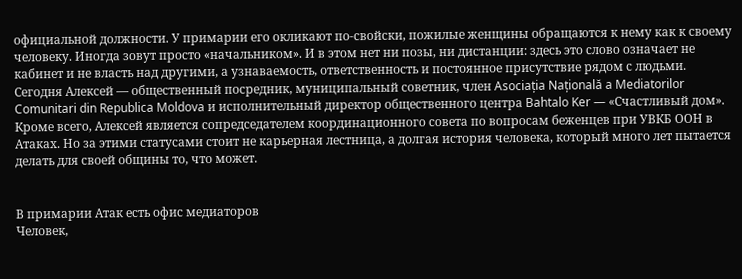официальной должности. У примарии его окликают по-свойски, пожилые женщины обращаются к нему как к своему человеку. Иногда зовут просто «начальником». И в этом нет ни позы, ни дистанции: здесь это слово означает не кабинет и не власть над другими, а узнаваемость, ответственность и постоянное присутствие рядом с людьми.
Сегодня Алексей — общественный посредник, муниципальный советник, член Asociația Națională a Mediatorilor Comunitari din Republica Moldova и исполнительный директор общественного центра Bahtalo Ker — «Счастливый дом». Кроме всего, Алексей является сопредседателем координационного совета по вопросам беженцев при УВКБ ООН в Атаках. Но за этими статусами стоит не карьерная лестница, а долгая история человека, который много лет пытается делать для своей общины то, что может.


В примарии Атак есть офис медиаторов
Человек,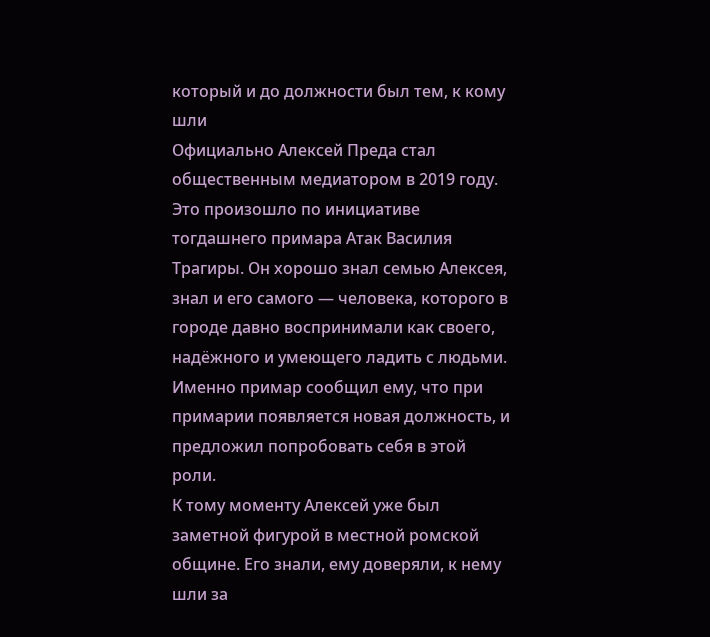который и до должности был тем, к кому шли
Официально Алексей Преда стал общественным медиатором в 2019 году. Это произошло по инициативе тогдашнего примара Атак Василия Трагиры. Он хорошо знал семью Алексея, знал и его самого — человека, которого в городе давно воспринимали как своего, надёжного и умеющего ладить с людьми. Именно примар сообщил ему, что при примарии появляется новая должность, и предложил попробовать себя в этой роли.
К тому моменту Алексей уже был заметной фигурой в местной ромской общине. Его знали, ему доверяли, к нему шли за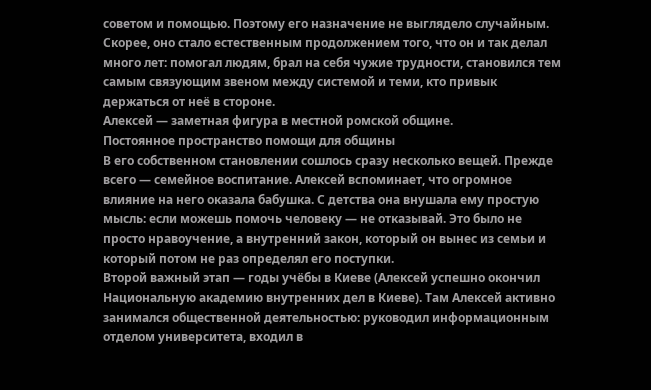советом и помощью. Поэтому его назначение не выглядело случайным. Скорее, оно стало естественным продолжением того, что он и так делал много лет: помогал людям, брал на себя чужие трудности, становился тем самым связующим звеном между системой и теми, кто привык держаться от неё в стороне.
Алексей — заметная фигура в местной ромской общине.
Постоянное пространство помощи для общины
В его собственном становлении сошлось сразу несколько вещей. Прежде всего — семейное воспитание. Алексей вспоминает, что огромное влияние на него оказала бабушка. С детства она внушала ему простую мысль: если можешь помочь человеку — не отказывай. Это было не просто нравоучение, а внутренний закон, который он вынес из семьи и который потом не раз определял его поступки.
Второй важный этап — годы учёбы в Киеве (Алексей успешно окончил Национальную академию внутренних дел в Киеве). Там Алексей активно занимался общественной деятельностью: руководил информационным отделом университета, входил в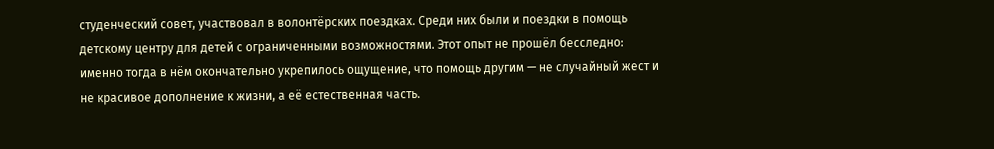студенческий совет, участвовал в волонтёрских поездках. Среди них были и поездки в помощь детскому центру для детей с ограниченными возможностями. Этот опыт не прошёл бесследно: именно тогда в нём окончательно укрепилось ощущение, что помощь другим — не случайный жест и не красивое дополнение к жизни, а её естественная часть.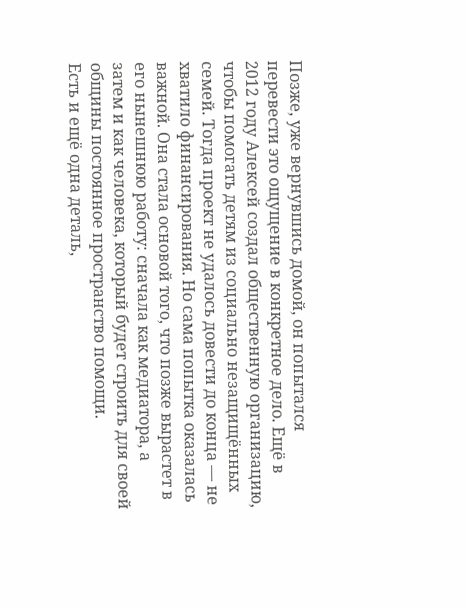Позже, уже вернувшись домой, он попытался перевести это ощущение в конкретное дело. Ещё в 2012 году Алексей создал общественную организацию, чтобы помогать детям из социально незащищённых семей. Тогда проект не удалось довести до конца — не хватило финансирования. Но сама попытка оказалась важной. Она стала основой того, что позже вырастет в его нынешнюю работу: сначала как медиатора, а затем и как человека, который будет строить для своей общины постоянное пространство помощи.
Есть и ещё одна деталь,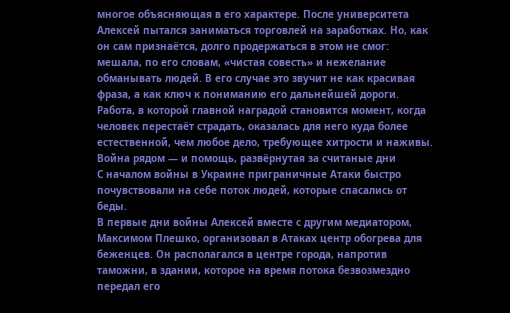многое объясняющая в его характере. После университета Алексей пытался заниматься торговлей на заработках. Но, как он сам признаётся, долго продержаться в этом не смог: мешала, по его словам, «чистая совесть» и нежелание обманывать людей. В его случае это звучит не как красивая фраза, а как ключ к пониманию его дальнейшей дороги. Работа, в которой главной наградой становится момент, когда человек перестаёт страдать, оказалась для него куда более естественной, чем любое дело, требующее хитрости и наживы.
Война рядом — и помощь, развёрнутая за считаные дни
С началом войны в Украине приграничные Атаки быстро почувствовали на себе поток людей, которые спасались от беды.
В первые дни войны Алексей вместе с другим медиатором, Максимом Плешко, организовал в Атаках центр обогрева для беженцев. Он располагался в центре города, напротив таможни, в здании, которое на время потока безвозмездно передал его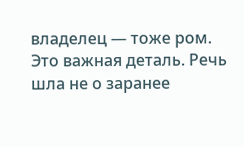владелец — тоже ром.
Это важная деталь. Речь шла не о заранее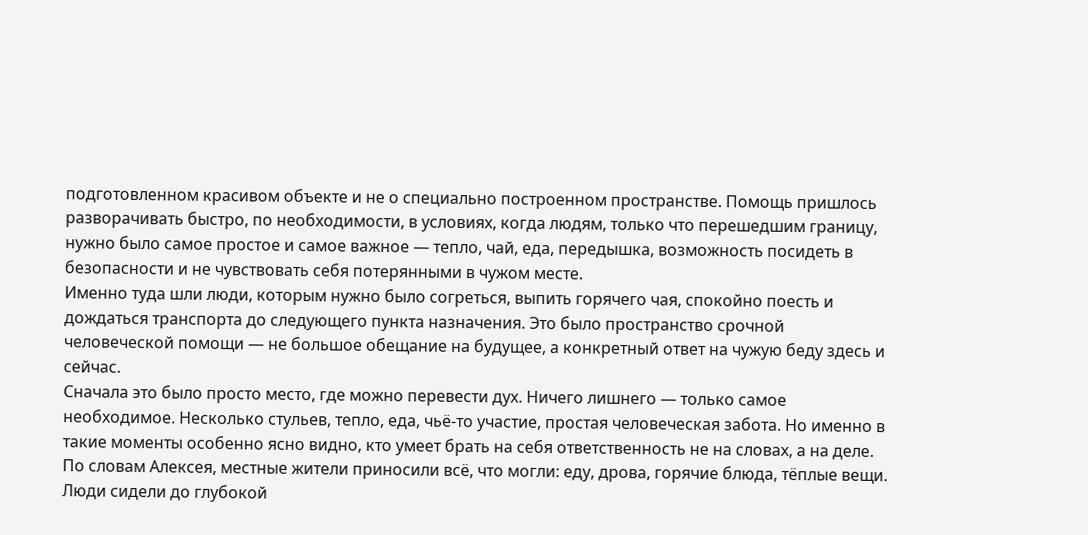подготовленном красивом объекте и не о специально построенном пространстве. Помощь пришлось разворачивать быстро, по необходимости, в условиях, когда людям, только что перешедшим границу, нужно было самое простое и самое важное — тепло, чай, еда, передышка, возможность посидеть в безопасности и не чувствовать себя потерянными в чужом месте.
Именно туда шли люди, которым нужно было согреться, выпить горячего чая, спокойно поесть и дождаться транспорта до следующего пункта назначения. Это было пространство срочной человеческой помощи — не большое обещание на будущее, а конкретный ответ на чужую беду здесь и сейчас.
Сначала это было просто место, где можно перевести дух. Ничего лишнего — только самое необходимое. Несколько стульев, тепло, еда, чьё-то участие, простая человеческая забота. Но именно в такие моменты особенно ясно видно, кто умеет брать на себя ответственность не на словах, а на деле.
По словам Алексея, местные жители приносили всё, что могли: еду, дрова, горячие блюда, тёплые вещи. Люди сидели до глубокой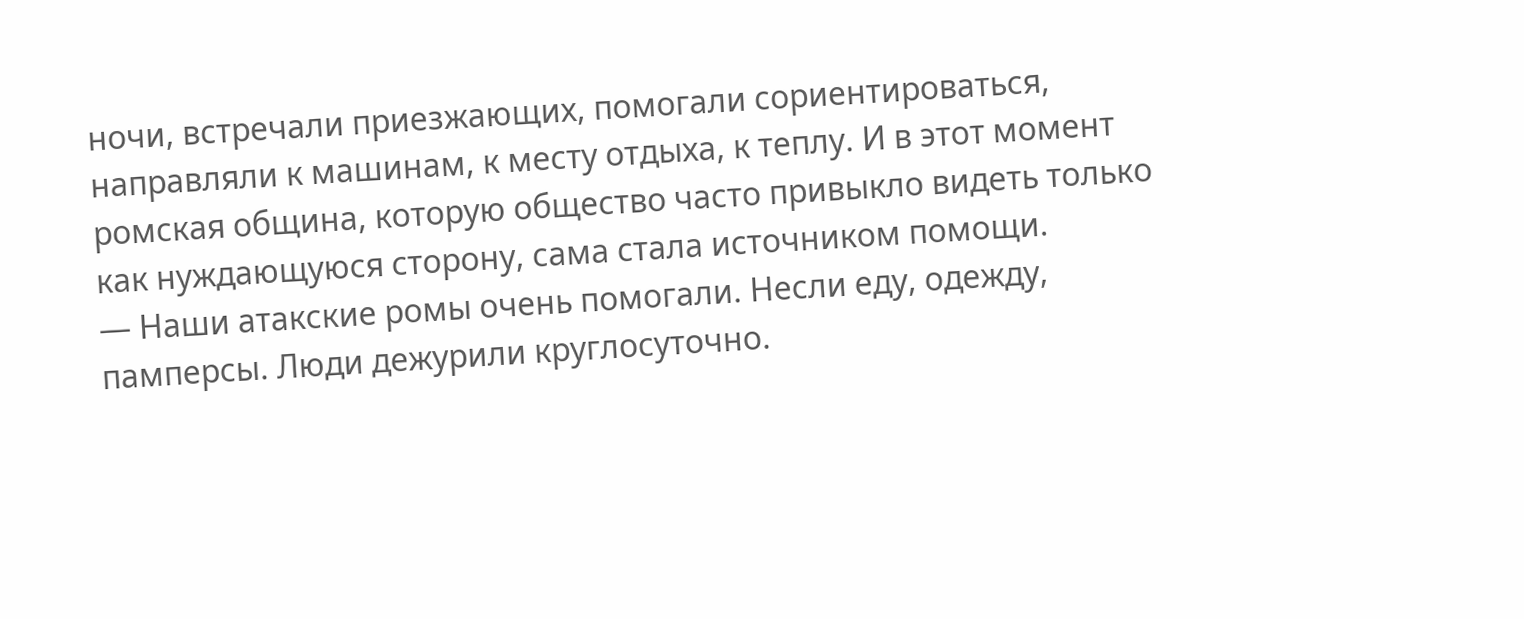ночи, встречали приезжающих, помогали сориентироваться, направляли к машинам, к месту отдыха, к теплу. И в этот момент ромская община, которую общество часто привыкло видеть только как нуждающуюся сторону, сама стала источником помощи.
— Наши атакские ромы очень помогали. Несли еду, одежду, памперсы. Люди дежурили круглосуточно.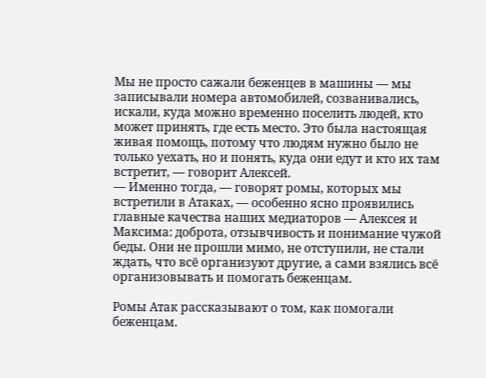Мы не просто сажали беженцев в машины — мы записывали номера автомобилей, созванивались, искали, куда можно временно поселить людей, кто может принять, где есть место. Это была настоящая живая помощь, потому что людям нужно было не только уехать, но и понять, куда они едут и кто их там встретит, — говорит Алексей.
— Именно тогда, — говорят ромы, которых мы встретили в Атаках, — особенно ясно проявились главные качества наших медиаторов — Алексея и Максима: доброта, отзывчивость и понимание чужой беды. Они не прошли мимо, не отступили, не стали ждать, что всё организуют другие, а сами взялись всё организовывать и помогать беженцам.

Ромы Атак рассказывают о том, как помогали беженцам.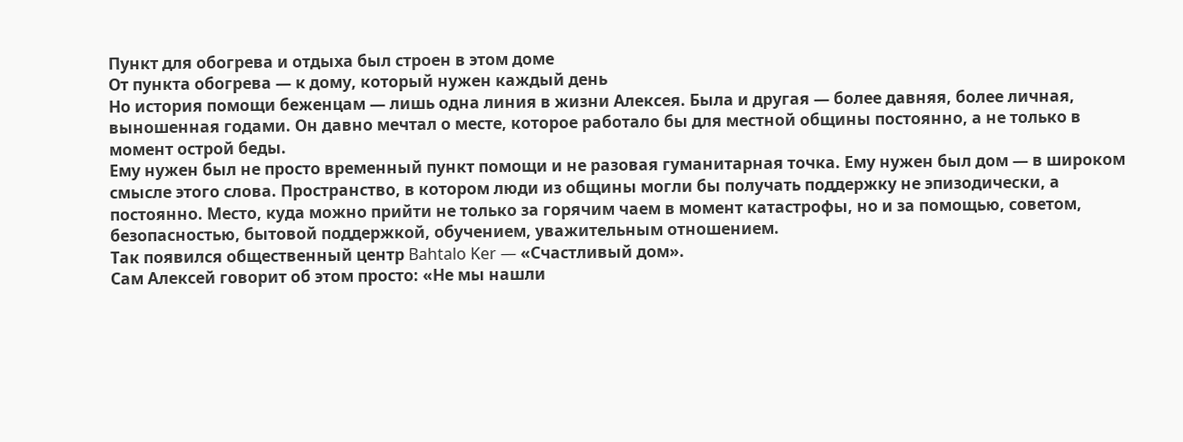Пункт для обогрева и отдыха был строен в этом доме
От пункта обогрева — к дому, который нужен каждый день
Но история помощи беженцам — лишь одна линия в жизни Алексея. Была и другая — более давняя, более личная, выношенная годами. Он давно мечтал о месте, которое работало бы для местной общины постоянно, а не только в момент острой беды.
Ему нужен был не просто временный пункт помощи и не разовая гуманитарная точка. Ему нужен был дом — в широком смысле этого слова. Пространство, в котором люди из общины могли бы получать поддержку не эпизодически, а постоянно. Место, куда можно прийти не только за горячим чаем в момент катастрофы, но и за помощью, советом, безопасностью, бытовой поддержкой, обучением, уважительным отношением.
Так появился общественный центр Bahtalo Ker — «Счастливый дом».
Сам Алексей говорит об этом просто: «Не мы нашли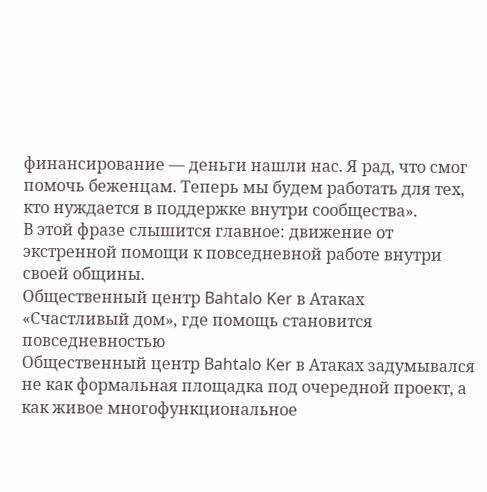финансирование — деньги нашли нас. Я рад, что смог помочь беженцам. Теперь мы будем работать для тех, кто нуждается в поддержке внутри сообщества».
В этой фразе слышится главное: движение от экстренной помощи к повседневной работе внутри своей общины.
Общественный центр Bahtalo Ker в Атаках
«Счастливый дом», где помощь становится повседневностью
Общественный центр Bahtalo Ker в Атаках задумывался не как формальная площадка под очередной проект, а как живое многофункциональное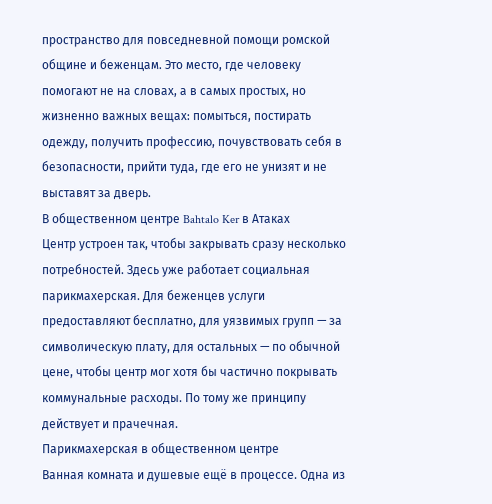пространство для повседневной помощи ромской общине и беженцам. Это место, где человеку помогают не на словах, а в самых простых, но жизненно важных вещах: помыться, постирать одежду, получить профессию, почувствовать себя в безопасности, прийти туда, где его не унизят и не выставят за дверь.
В общественном центре Bahtalo Ker в Атаках
Центр устроен так, чтобы закрывать сразу несколько потребностей. Здесь уже работает социальная парикмахерская. Для беженцев услуги предоставляют бесплатно, для уязвимых групп — за символическую плату, для остальных — по обычной цене, чтобы центр мог хотя бы частично покрывать коммунальные расходы. По тому же принципу действует и прачечная.
Парикмахерская в общественном центре
Ванная комната и душевые ещё в процессе. Одна из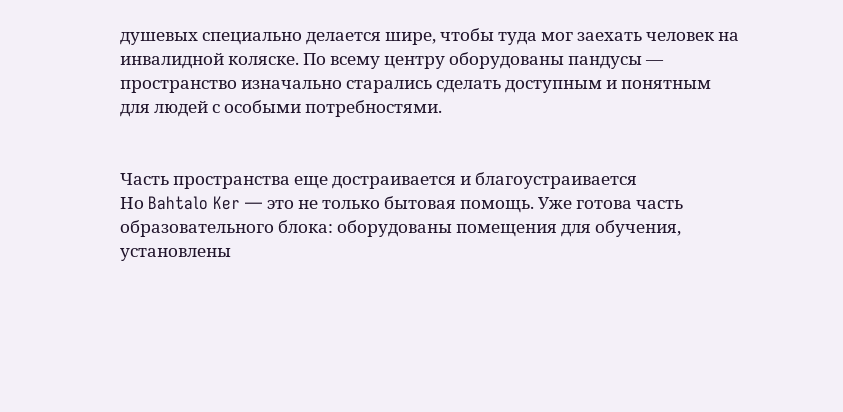душевых специально делается шире, чтобы туда мог заехать человек на инвалидной коляске. По всему центру оборудованы пандусы — пространство изначально старались сделать доступным и понятным для людей с особыми потребностями.


Часть пространства еще достраивается и благоустраивается
Но Bahtalo Ker — это не только бытовая помощь. Уже готова часть образовательного блока: оборудованы помещения для обучения, установлены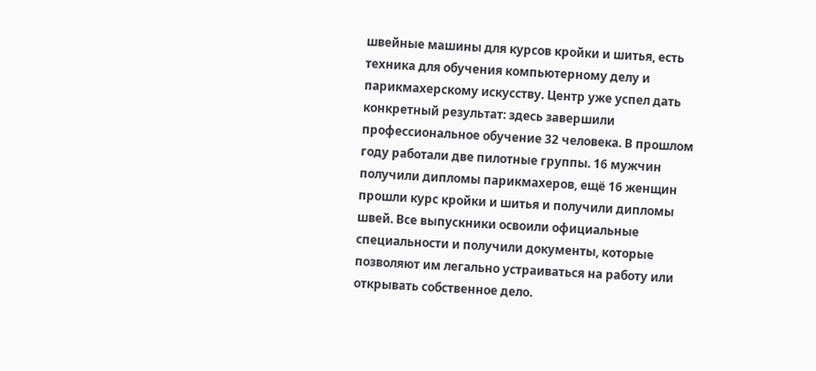швейные машины для курсов кройки и шитья, есть техника для обучения компьютерному делу и парикмахерскому искусству. Центр уже успел дать конкретный результат: здесь завершили профессиональное обучение 32 человека. В прошлом году работали две пилотные группы. 16 мужчин получили дипломы парикмахеров, ещё 16 женщин прошли курс кройки и шитья и получили дипломы швей. Все выпускники освоили официальные специальности и получили документы, которые позволяют им легально устраиваться на работу или открывать собственное дело.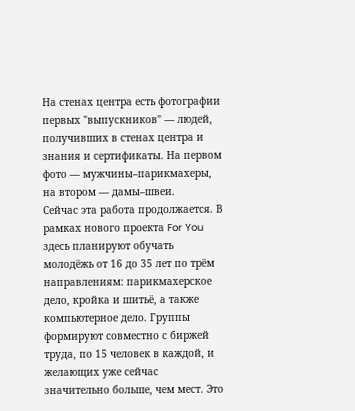На стенах центра есть фотографии первых "выпускников" — людей, получивших в стенах центра и знания и сертификаты. На первом фото — мужчины–парикмахеры, на втором — дамы–швеи.
Сейчас эта работа продолжается. В рамках нового проекта For You здесь планируют обучать молодёжь от 16 до 35 лет по трём направлениям: парикмахерское дело, кройка и шитьё, а также компьютерное дело. Группы формируют совместно с биржей труда, по 15 человек в каждой, и желающих уже сейчас значительно больше, чем мест. Это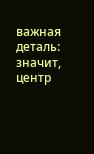важная деталь: значит, центр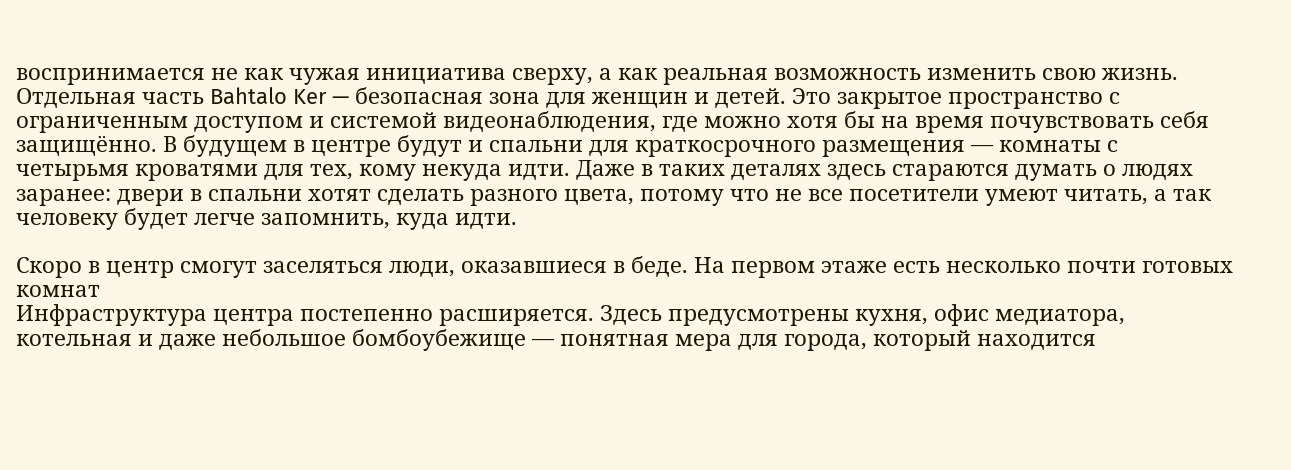воспринимается не как чужая инициатива сверху, а как реальная возможность изменить свою жизнь.
Отдельная часть Bahtalo Ker — безопасная зона для женщин и детей. Это закрытое пространство с ограниченным доступом и системой видеонаблюдения, где можно хотя бы на время почувствовать себя защищённо. В будущем в центре будут и спальни для краткосрочного размещения — комнаты с четырьмя кроватями для тех, кому некуда идти. Даже в таких деталях здесь стараются думать о людях заранее: двери в спальни хотят сделать разного цвета, потому что не все посетители умеют читать, а так человеку будет легче запомнить, куда идти.

Скоро в центр смогут заселяться люди, оказавшиеся в беде. На первом этаже есть несколько почти готовых комнат
Инфраструктура центра постепенно расширяется. Здесь предусмотрены кухня, офис медиатора, котельная и даже небольшое бомбоубежище — понятная мера для города, который находится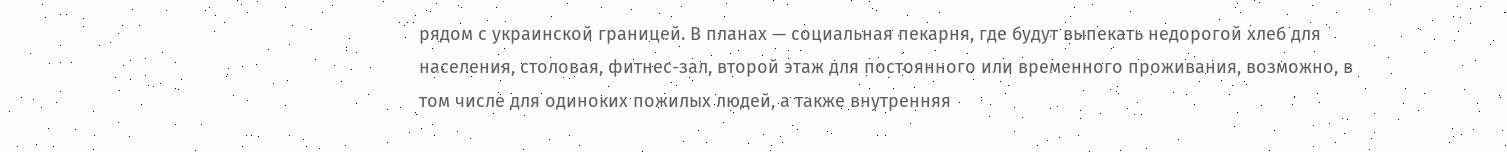рядом с украинской границей. В планах — социальная пекарня, где будут выпекать недорогой хлеб для населения, столовая, фитнес-зал, второй этаж для постоянного или временного проживания, возможно, в том числе для одиноких пожилых людей, а также внутренняя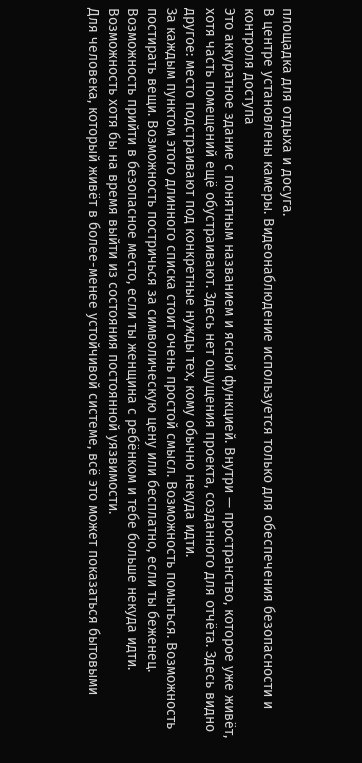площадка для отдыха и досуга.
В центре установлены камеры. Видеонаблюдение используется только для обеспечения безопасности и контроля доступа
Это аккуратное здание с понятным названием и ясной функцией. Внутри — пространство, которое уже живёт, хотя часть помещений ещё обустраивают. Здесь нет ощущения проекта, созданного для отчёта. Здесь видно другое: место подстраивают под конкретные нужды тех, кому обычно некуда идти.
За каждым пунктом этого длинного списка стоит очень простой смысл. Возможность помыться. Возможность постирать вещи. Возможность постричься за символическую цену или бесплатно, если ты беженец. Возможность прийти в безопасное место, если ты женщина с ребёнком и тебе больше некуда идти. Возможность хотя бы на время выйти из состояния постоянной уязвимости.
Для человека, который живёт в более-менее устойчивой системе, всё это может показаться бытовыми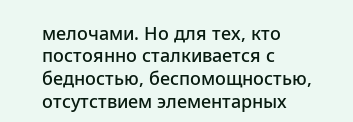мелочами. Но для тех, кто постоянно сталкивается с бедностью, беспомощностью, отсутствием элементарных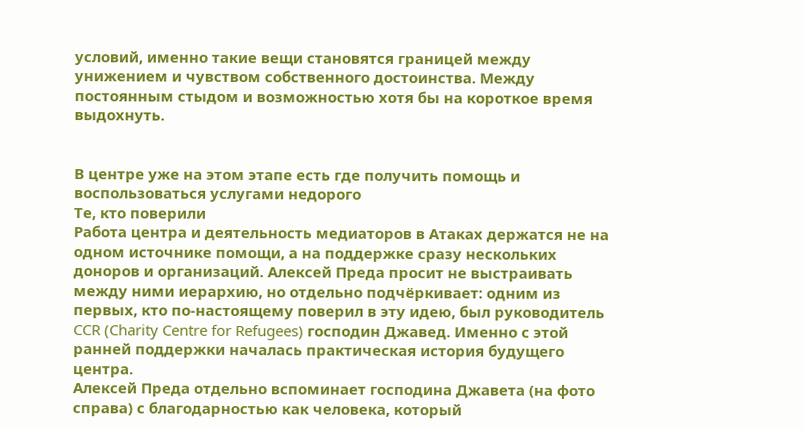условий, именно такие вещи становятся границей между унижением и чувством собственного достоинства. Между постоянным стыдом и возможностью хотя бы на короткое время выдохнуть.


В центре уже на этом этапе есть где получить помощь и воспользоваться услугами недорого
Те, кто поверили
Работа центра и деятельность медиаторов в Атаках держатся не на одном источнике помощи, а на поддержке сразу нескольких доноров и организаций. Алексей Преда просит не выстраивать между ними иерархию, но отдельно подчёркивает: одним из первых, кто по-настоящему поверил в эту идею, был руководитель CCR (Charity Centre for Refugees) господин Джавед. Именно с этой ранней поддержки началась практическая история будущего центра.
Алексей Преда отдельно вспоминает господина Джавета (на фото справа) с благодарностью как человека, который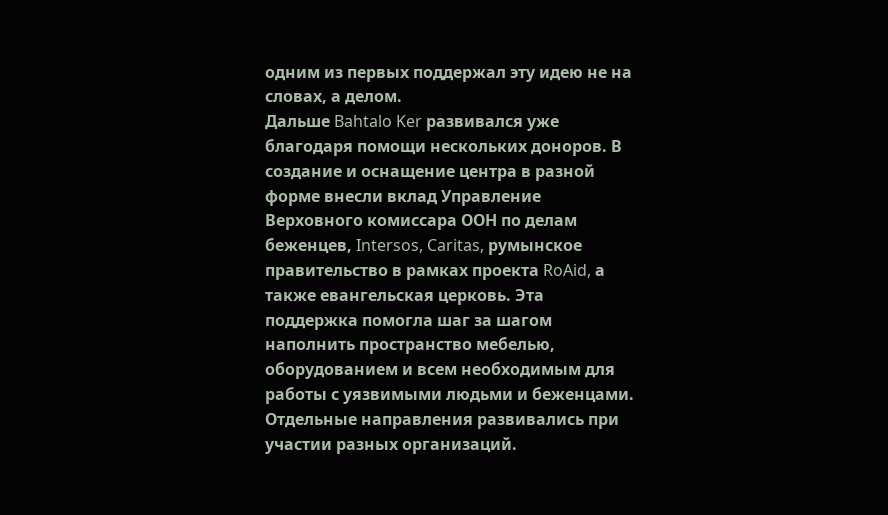одним из первых поддержал эту идею не на словах, а делом.
Дальше Bahtalo Ker развивался уже благодаря помощи нескольких доноров. В создание и оснащение центра в разной форме внесли вклад Управление Верховного комиссара ООН по делам беженцев, Intersos, Caritas, румынское правительство в рамках проекта RoAid, а также евангельская церковь. Эта поддержка помогла шаг за шагом наполнить пространство мебелью, оборудованием и всем необходимым для работы с уязвимыми людьми и беженцами.
Отдельные направления развивались при участии разных организаций.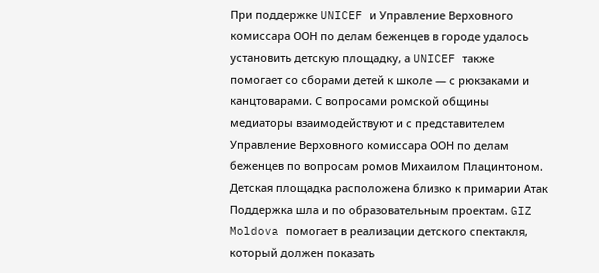При поддержке UNICEF и Управление Верховного комиссара ООН по делам беженцев в городе удалось установить детскую площадку, а UNICEF также помогает со сборами детей к школе — с рюкзаками и канцтоварами. С вопросами ромской общины медиаторы взаимодействуют и с представителем Управление Верховного комиссара ООН по делам беженцев по вопросам ромов Михаилом Плацинтоном.
Детская площадка расположена близко к примарии Атак
Поддержка шла и по образовательным проектам. GIZ Moldova помогает в реализации детского спектакля, который должен показать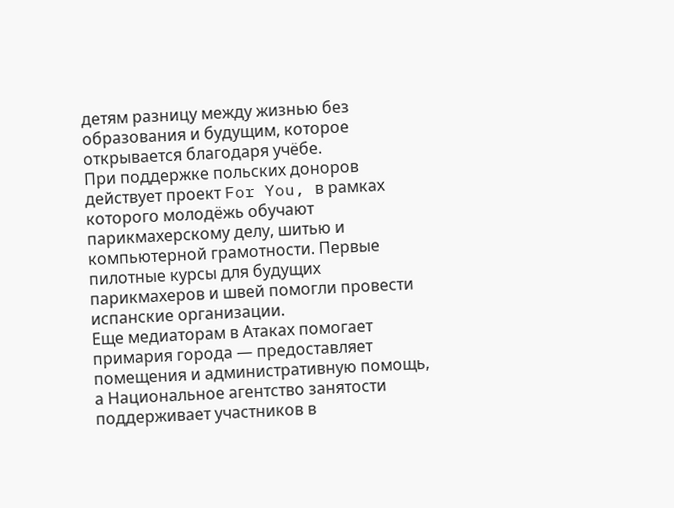детям разницу между жизнью без образования и будущим, которое открывается благодаря учёбе.
При поддержке польских доноров действует проект For You, в рамках которого молодёжь обучают парикмахерскому делу, шитью и компьютерной грамотности. Первые пилотные курсы для будущих парикмахеров и швей помогли провести испанские организации.
Еще медиаторам в Атаках помогает примария города — предоставляет помещения и административную помощь, а Национальное агентство занятости поддерживает участников в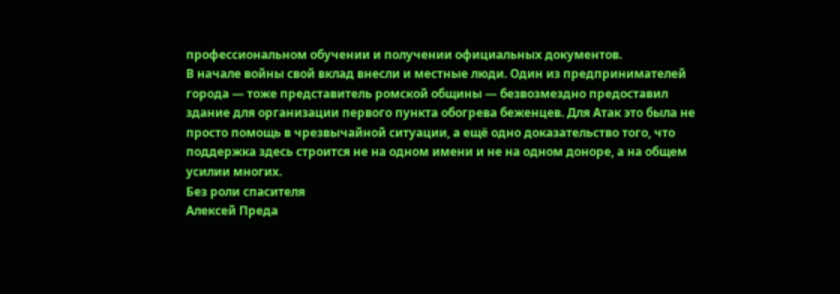профессиональном обучении и получении официальных документов.
В начале войны свой вклад внесли и местные люди. Один из предпринимателей города — тоже представитель ромской общины — безвозмездно предоставил здание для организации первого пункта обогрева беженцев. Для Атак это была не просто помощь в чрезвычайной ситуации, а ещё одно доказательство того, что поддержка здесь строится не на одном имени и не на одном доноре, а на общем усилии многих.
Без роли спасителя
Алексей Преда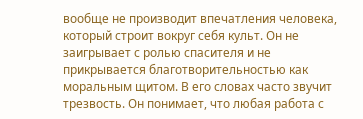вообще не производит впечатления человека, который строит вокруг себя культ. Он не заигрывает с ролью спасителя и не прикрывается благотворительностью как моральным щитом. В его словах часто звучит трезвость. Он понимает, что любая работа с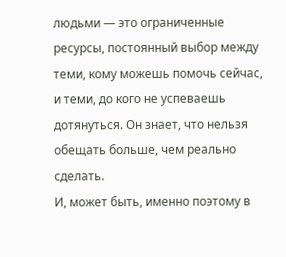людьми — это ограниченные ресурсы, постоянный выбор между теми, кому можешь помочь сейчас, и теми, до кого не успеваешь дотянуться. Он знает, что нельзя обещать больше, чем реально сделать.
И, может быть, именно поэтому в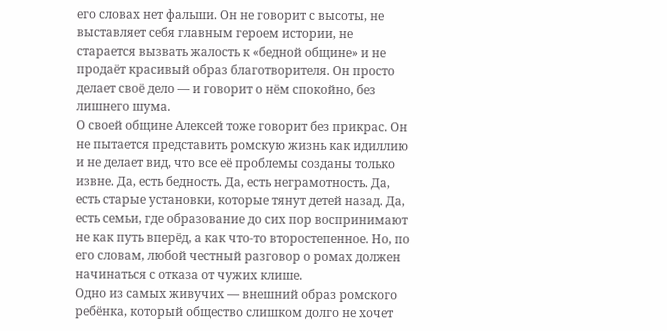его словах нет фальши. Он не говорит с высоты, не выставляет себя главным героем истории, не старается вызвать жалость к «бедной общине» и не продаёт красивый образ благотворителя. Он просто делает своё дело — и говорит о нём спокойно, без лишнего шума.
О своей общине Алексей тоже говорит без прикрас. Он не пытается представить ромскую жизнь как идиллию и не делает вид, что все её проблемы созданы только извне. Да, есть бедность. Да, есть неграмотность. Да, есть старые установки, которые тянут детей назад. Да, есть семьи, где образование до сих пор воспринимают не как путь вперёд, а как что-то второстепенное. Но, по его словам, любой честный разговор о ромах должен начинаться с отказа от чужих клише.
Одно из самых живучих — внешний образ ромского ребёнка, который общество слишком долго не хочет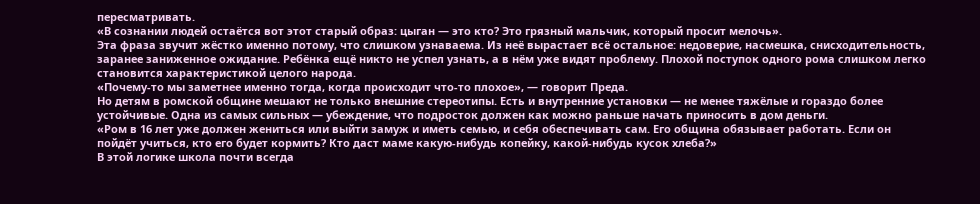пересматривать.
«В сознании людей остаётся вот этот старый образ: цыган — это кто? Это грязный мальчик, который просит мелочь».
Эта фраза звучит жёстко именно потому, что слишком узнаваема. Из неё вырастает всё остальное: недоверие, насмешка, снисходительность, заранее заниженное ожидание. Ребёнка ещё никто не успел узнать, а в нём уже видят проблему. Плохой поступок одного рома слишком легко становится характеристикой целого народа.
«Почему-то мы заметнее именно тогда, когда происходит что-то плохое», — говорит Преда.
Но детям в ромской общине мешают не только внешние стереотипы. Есть и внутренние установки — не менее тяжёлые и гораздо более устойчивые. Одна из самых сильных — убеждение, что подросток должен как можно раньше начать приносить в дом деньги.
«Ром в 16 лет уже должен жениться или выйти замуж и иметь семью, и себя обеспечивать сам. Его община обязывает работать. Если он пойдёт учиться, кто его будет кормить? Кто даст маме какую-нибудь копейку, какой-нибудь кусок хлеба?»
В этой логике школа почти всегда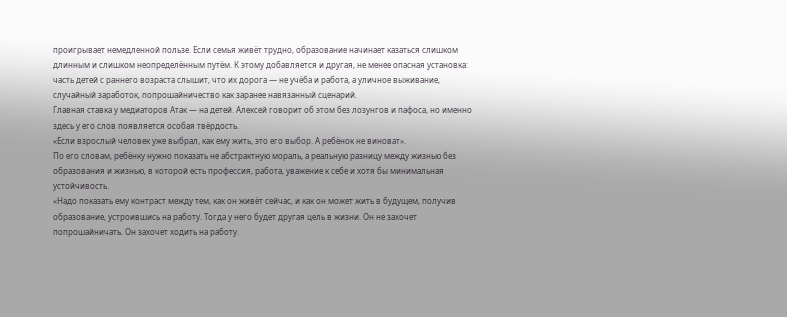проигрывает немедленной пользе. Если семья живёт трудно, образование начинает казаться слишком длинным и слишком неопределённым путём. К этому добавляется и другая, не менее опасная установка: часть детей с раннего возраста слышит, что их дорога — не учёба и работа, а уличное выживание, случайный заработок, попрошайничество как заранее навязанный сценарий.
Главная ставка у медиаторов Атак — на детей. Алексей говорит об этом без лозунгов и пафоса, но именно здесь у его слов появляется особая твёрдость.
«Если взрослый человек уже выбрал, как ему жить, это его выбор. А ребёнок не виноват».
По его словам, ребёнку нужно показать не абстрактную мораль, а реальную разницу между жизнью без образования и жизнью, в которой есть профессия, работа, уважение к себе и хотя бы минимальная устойчивость.
«Надо показать ему контраст между тем, как он живёт сейчас, и как он может жить в будущем, получив образование, устроившись на работу. Тогда у него будет другая цель в жизни. Он не захочет попрошайничать. Он захочет ходить на работу.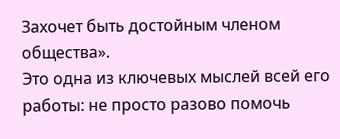Захочет быть достойным членом общества».
Это одна из ключевых мыслей всей его работы: не просто разово помочь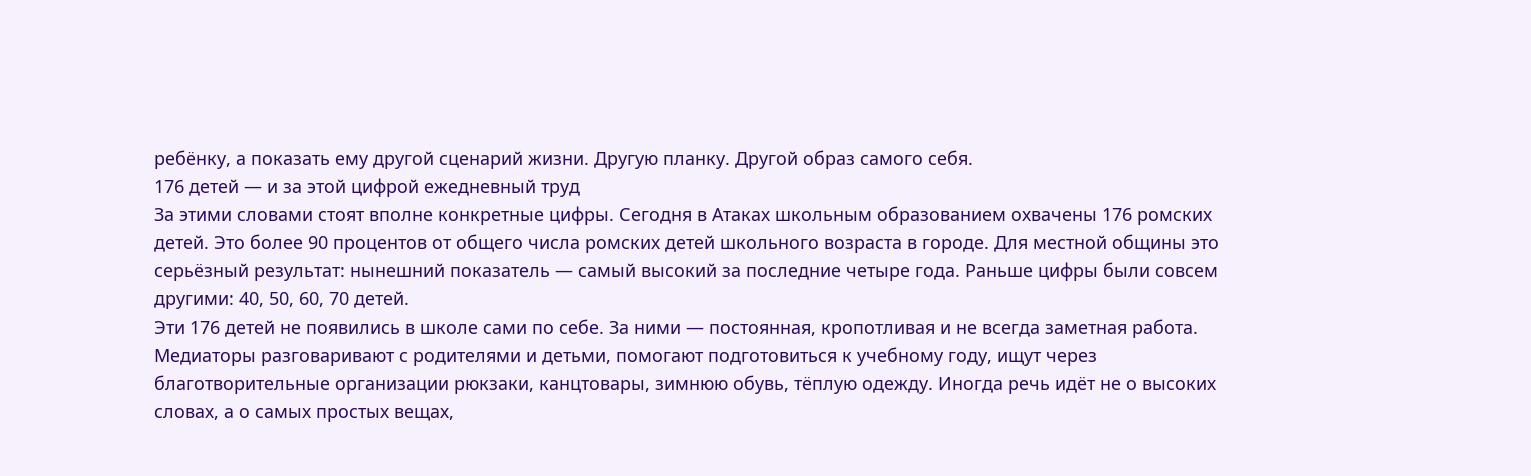ребёнку, а показать ему другой сценарий жизни. Другую планку. Другой образ самого себя.
176 детей — и за этой цифрой ежедневный труд
За этими словами стоят вполне конкретные цифры. Сегодня в Атаках школьным образованием охвачены 176 ромских детей. Это более 90 процентов от общего числа ромских детей школьного возраста в городе. Для местной общины это серьёзный результат: нынешний показатель — самый высокий за последние четыре года. Раньше цифры были совсем другими: 40, 50, 60, 70 детей.
Эти 176 детей не появились в школе сами по себе. За ними — постоянная, кропотливая и не всегда заметная работа. Медиаторы разговаривают с родителями и детьми, помогают подготовиться к учебному году, ищут через благотворительные организации рюкзаки, канцтовары, зимнюю обувь, тёплую одежду. Иногда речь идёт не о высоких словах, а о самых простых вещах,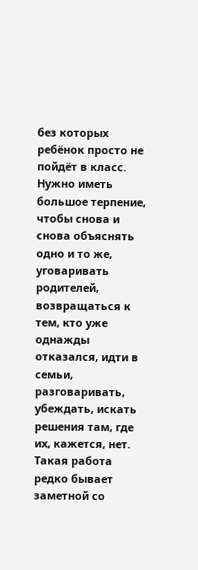без которых ребёнок просто не пойдёт в класс.
Нужно иметь большое терпение, чтобы снова и снова объяснять одно и то же, уговаривать родителей, возвращаться к тем, кто уже однажды отказался, идти в семьи, разговаривать, убеждать, искать решения там, где их, кажется, нет. Такая работа редко бывает заметной со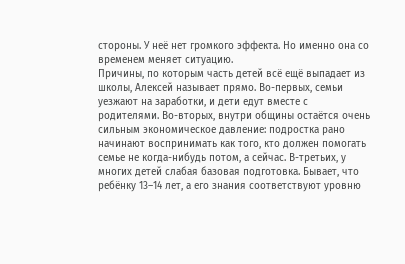стороны. У неё нет громкого эффекта. Но именно она со временем меняет ситуацию.
Причины, по которым часть детей всё ещё выпадает из школы, Алексей называет прямо. Во-первых, семьи уезжают на заработки, и дети едут вместе с родителями. Во-вторых, внутри общины остаётся очень сильным экономическое давление: подростка рано начинают воспринимать как того, кто должен помогать семье не когда-нибудь потом, а сейчас. В-третьих, у многих детей слабая базовая подготовка. Бывает, что ребёнку 13–14 лет, а его знания соответствуют уровню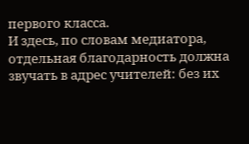первого класса.
И здесь, по словам медиатора, отдельная благодарность должна звучать в адрес учителей: без их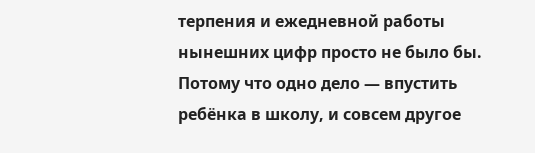терпения и ежедневной работы нынешних цифр просто не было бы. Потому что одно дело — впустить ребёнка в школу, и совсем другое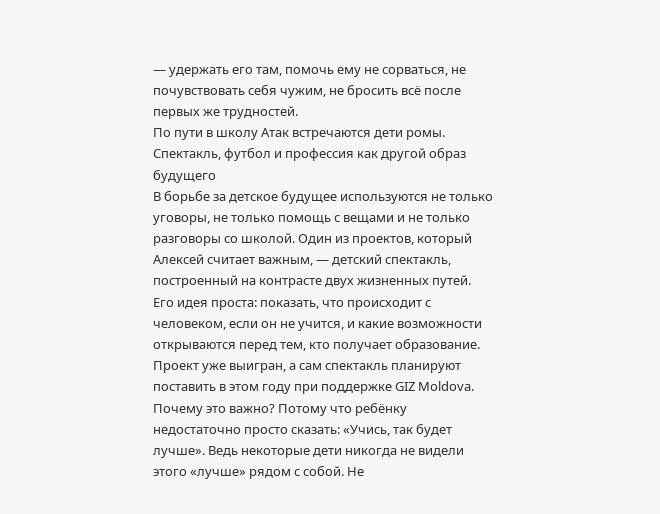— удержать его там, помочь ему не сорваться, не почувствовать себя чужим, не бросить всё после первых же трудностей.
По пути в школу Атак встречаются дети ромы.
Спектакль, футбол и профессия как другой образ будущего
В борьбе за детское будущее используются не только уговоры, не только помощь с вещами и не только разговоры со школой. Один из проектов, который Алексей считает важным, — детский спектакль, построенный на контрасте двух жизненных путей. Его идея проста: показать, что происходит с человеком, если он не учится, и какие возможности открываются перед тем, кто получает образование. Проект уже выигран, а сам спектакль планируют поставить в этом году при поддержке GIZ Moldova.
Почему это важно? Потому что ребёнку недостаточно просто сказать: «Учись, так будет лучше». Ведь некоторые дети никогда не видели этого «лучше» рядом с собой. Не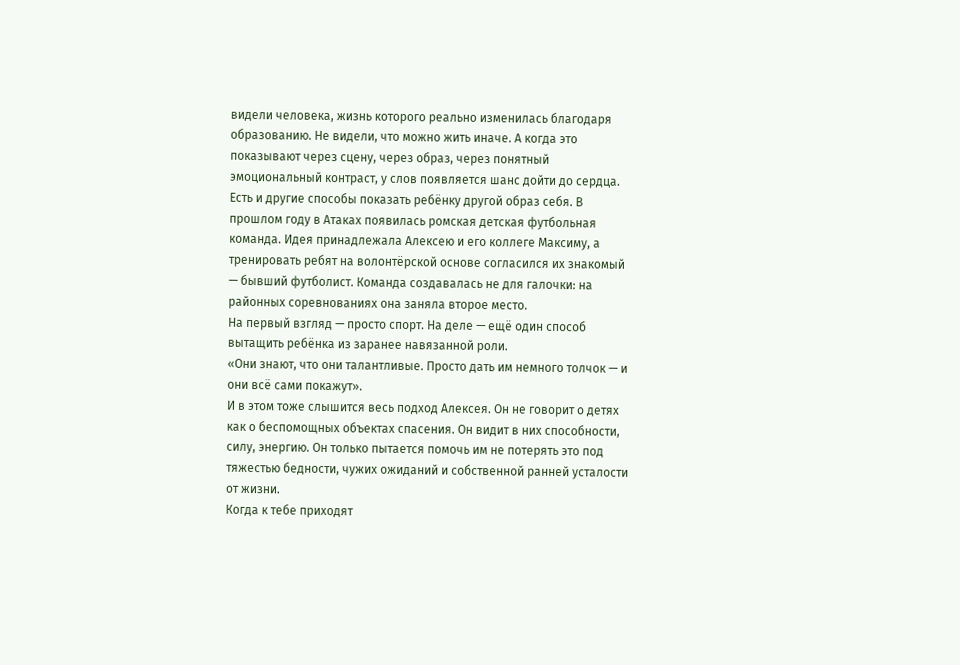видели человека, жизнь которого реально изменилась благодаря образованию. Не видели, что можно жить иначе. А когда это показывают через сцену, через образ, через понятный эмоциональный контраст, у слов появляется шанс дойти до сердца.
Есть и другие способы показать ребёнку другой образ себя. В прошлом году в Атаках появилась ромская детская футбольная команда. Идея принадлежала Алексею и его коллеге Максиму, а тренировать ребят на волонтёрской основе согласился их знакомый — бывший футболист. Команда создавалась не для галочки: на районных соревнованиях она заняла второе место.
На первый взгляд — просто спорт. На деле — ещё один способ вытащить ребёнка из заранее навязанной роли.
«Они знают, что они талантливые. Просто дать им немного толчок — и они всё сами покажут».
И в этом тоже слышится весь подход Алексея. Он не говорит о детях как о беспомощных объектах спасения. Он видит в них способности, силу, энергию. Он только пытается помочь им не потерять это под тяжестью бедности, чужих ожиданий и собственной ранней усталости от жизни.
Когда к тебе приходят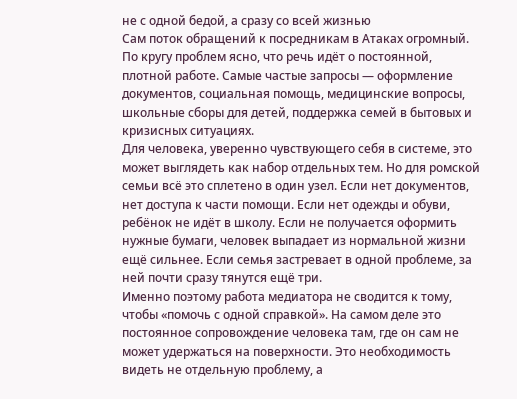не с одной бедой, а сразу со всей жизнью
Сам поток обращений к посредникам в Атаках огромный. По кругу проблем ясно, что речь идёт о постоянной, плотной работе. Самые частые запросы — оформление документов, социальная помощь, медицинские вопросы, школьные сборы для детей, поддержка семей в бытовых и кризисных ситуациях.
Для человека, уверенно чувствующего себя в системе, это может выглядеть как набор отдельных тем. Но для ромской семьи всё это сплетено в один узел. Если нет документов, нет доступа к части помощи. Если нет одежды и обуви, ребёнок не идёт в школу. Если не получается оформить нужные бумаги, человек выпадает из нормальной жизни ещё сильнее. Если семья застревает в одной проблеме, за ней почти сразу тянутся ещё три.
Именно поэтому работа медиатора не сводится к тому, чтобы «помочь с одной справкой». На самом деле это постоянное сопровождение человека там, где он сам не может удержаться на поверхности. Это необходимость видеть не отдельную проблему, а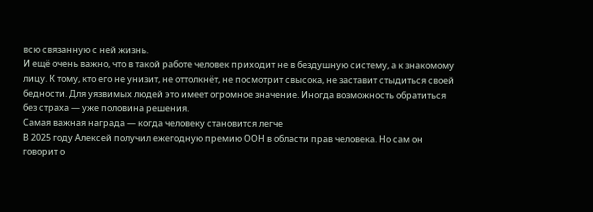всю связанную с ней жизнь.
И ещё очень важно, что в такой работе человек приходит не в бездушную систему, а к знакомому лицу. К тому, кто его не унизит, не оттолкнёт, не посмотрит свысока, не заставит стыдиться своей бедности. Для уязвимых людей это имеет огромное значение. Иногда возможность обратиться без страха — уже половина решения.
Самая важная награда — когда человеку становится легче
В 2025 году Алексей получил ежегодную премию ООН в области прав человека. Но сам он говорит о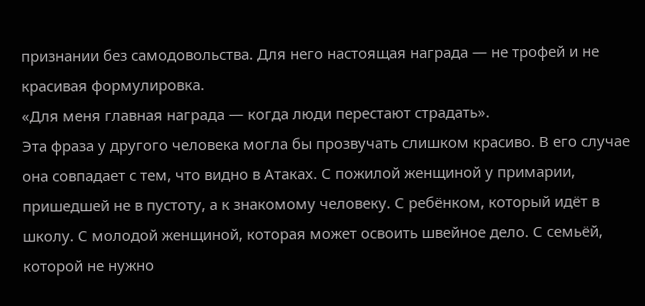признании без самодовольства. Для него настоящая награда — не трофей и не красивая формулировка.
«Для меня главная награда — когда люди перестают страдать».
Эта фраза у другого человека могла бы прозвучать слишком красиво. В его случае она совпадает с тем, что видно в Атаках. С пожилой женщиной у примарии, пришедшей не в пустоту, а к знакомому человеку. С ребёнком, который идёт в школу. С молодой женщиной, которая может освоить швейное дело. С семьёй, которой не нужно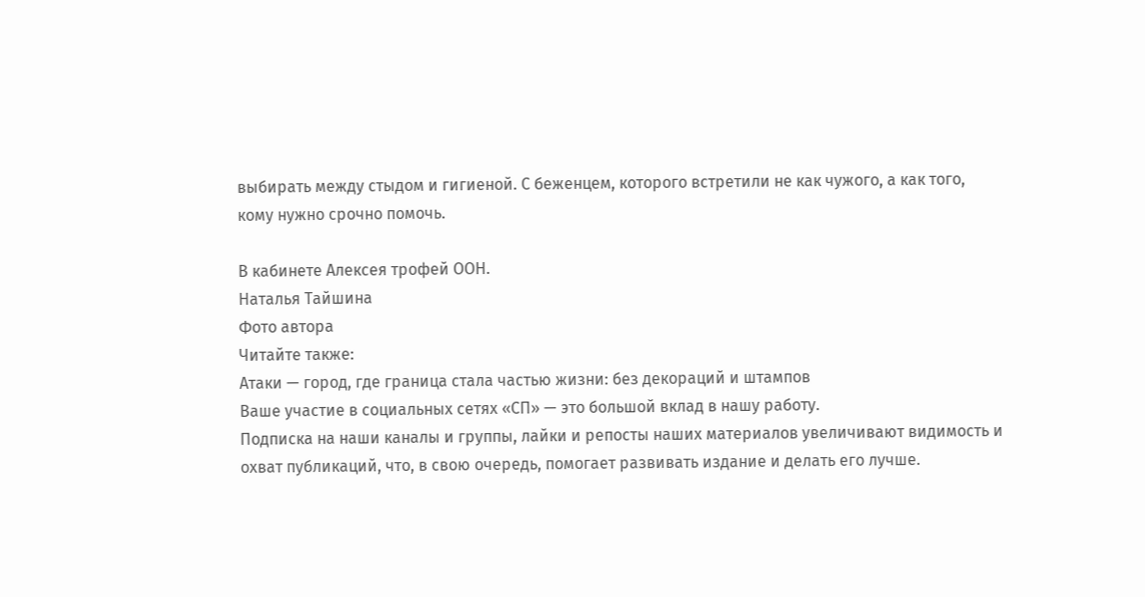выбирать между стыдом и гигиеной. С беженцем, которого встретили не как чужого, а как того, кому нужно срочно помочь.

В кабинете Алексея трофей ООН.
Наталья Тайшина
Фото автора
Читайте также:
Атаки — город, где граница стала частью жизни: без декораций и штампов
Ваше участие в социальных сетях «СП» — это большой вклад в нашу работу.
Подписка на наши каналы и группы, лайки и репосты наших материалов увеличивают видимость и охват публикаций, что, в свою очередь, помогает развивать издание и делать его лучше.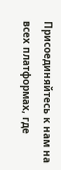Присоединяйтесь к нам на всех платформах, где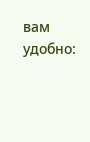вам удобно: